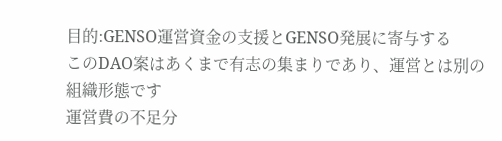目的:GENSO運営資金の支援とGENSO発展に寄与する
このDAO案はあくまで有志の集まりであり、運営とは別の組織形態です
運営費の不足分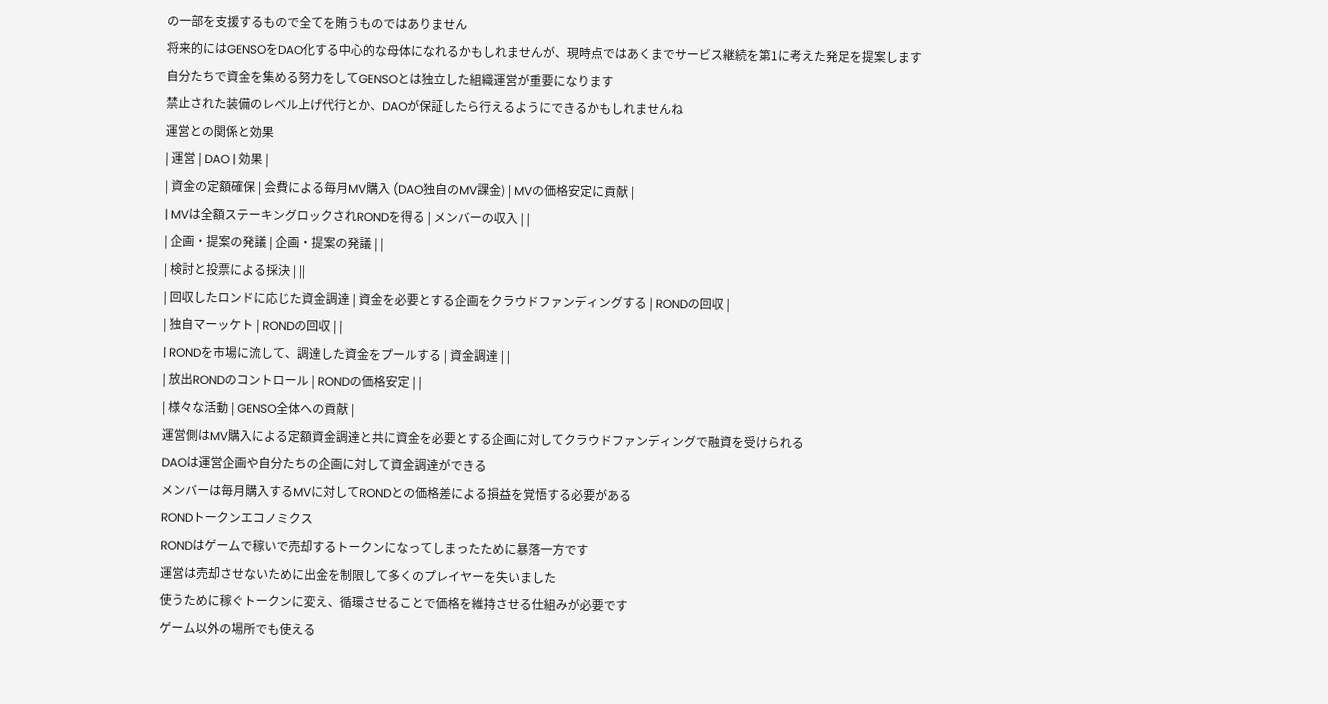の一部を支援するもので全てを賄うものではありません
将来的にはGENSOをDAO化する中心的な母体になれるかもしれませんが、現時点ではあくまでサービス継続を第1に考えた発足を提案します
自分たちで資金を集める努力をしてGENSOとは独立した組織運営が重要になります
禁止された装備のレベル上げ代行とか、DAOが保証したら行えるようにできるかもしれませんね
運営との関係と効果
| 運営 | DAO | 効果 |
| 資金の定額確保 | 会費による毎月MV購入 (DAO独自のMV課金) | MVの価格安定に貢献 |
| MVは全額ステーキングロックされRONDを得る | メンバーの収入 | |
| 企画・提案の発議 | 企画・提案の発議 | |
| 検討と投票による採決 | ||
| 回収したロンドに応じた資金調達 | 資金を必要とする企画をクラウドファンディングする | RONDの回収 |
| 独自マーッケト | RONDの回収 | |
| RONDを市場に流して、調達した資金をプールする | 資金調達 | |
| 放出RONDのコントロール | RONDの価格安定 | |
| 様々な活動 | GENSO全体への貢献 |
運営側はMV購入による定額資金調達と共に資金を必要とする企画に対してクラウドファンディングで融資を受けられる
DAOは運営企画や自分たちの企画に対して資金調達ができる
メンバーは毎月購入するMVに対してRONDとの価格差による損益を覚悟する必要がある
RONDトークンエコノミクス
RONDはゲームで稼いで売却するトークンになってしまったために暴落一方です
運営は売却させないために出金を制限して多くのプレイヤーを失いました
使うために稼ぐトークンに変え、循環させることで価格を維持させる仕組みが必要です
ゲーム以外の場所でも使える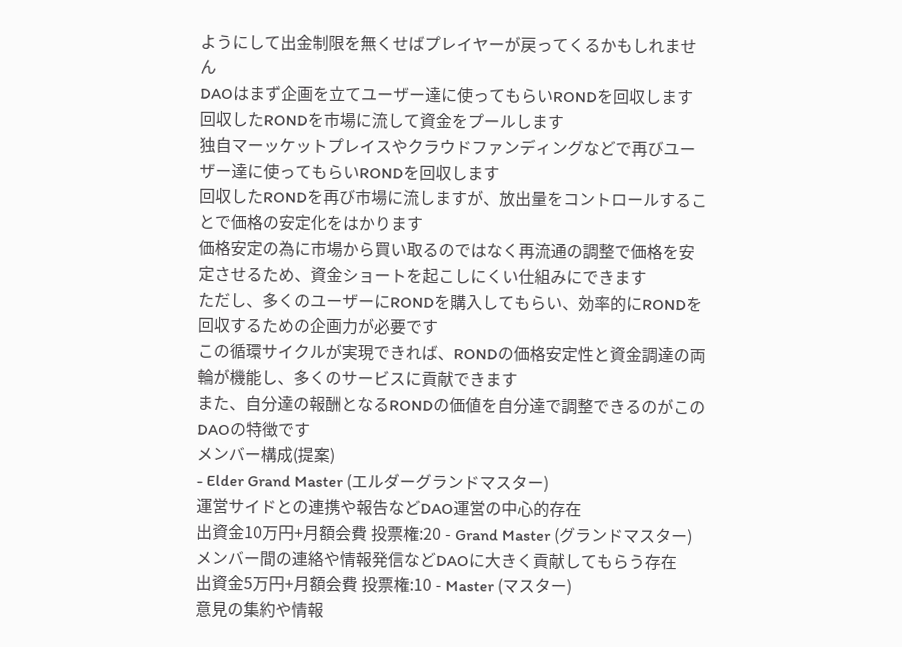ようにして出金制限を無くせばプレイヤーが戻ってくるかもしれません
DAOはまず企画を立てユーザー達に使ってもらいRONDを回収します
回収したRONDを市場に流して資金をプールします
独自マーッケットプレイスやクラウドファンディングなどで再びユーザー達に使ってもらいRONDを回収します
回収したRONDを再び市場に流しますが、放出量をコントロールすることで価格の安定化をはかります
価格安定の為に市場から買い取るのではなく再流通の調整で価格を安定させるため、資金ショートを起こしにくい仕組みにできます
ただし、多くのユーザーにRONDを購入してもらい、効率的にRONDを回収するための企画力が必要です
この循環サイクルが実現できれば、RONDの価格安定性と資金調達の両輪が機能し、多くのサービスに貢献できます
また、自分達の報酬となるRONDの価値を自分達で調整できるのがこのDAOの特徴です
メンバー構成(提案)
- Elder Grand Master (エルダーグランドマスター)
運営サイドとの連携や報告などDAO運営の中心的存在
出資金10万円+月額会費 投票権:20 - Grand Master (グランドマスター)
メンバー間の連絡や情報発信などDAOに大きく貢献してもらう存在
出資金5万円+月額会費 投票権:10 - Master (マスター)
意見の集約や情報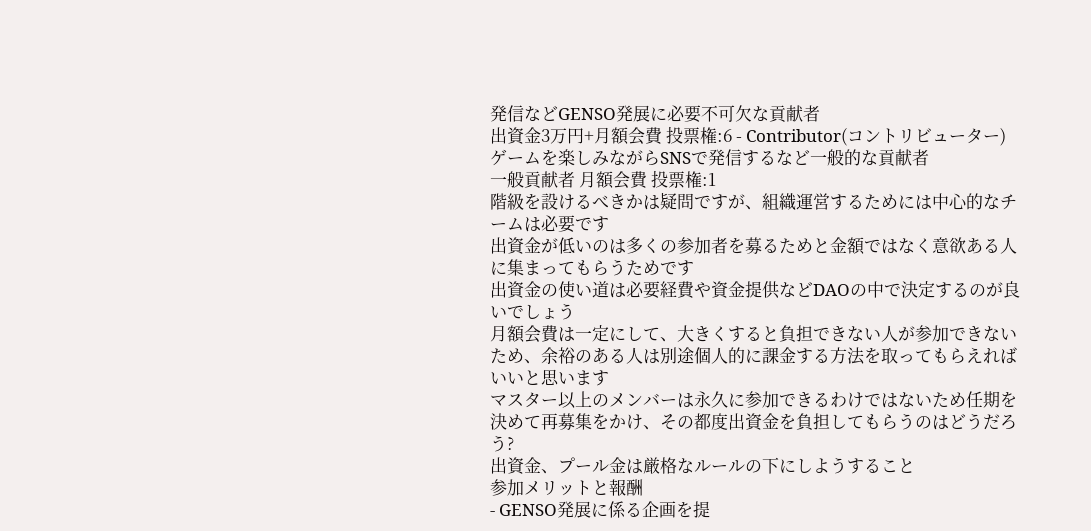発信などGENSO発展に必要不可欠な貢献者
出資金3万円+月額会費 投票権:6 - Contributor(コントリビューター)
ゲームを楽しみながらSNSで発信するなど一般的な貢献者
一般貢献者 月額会費 投票権:1
階級を設けるべきかは疑問ですが、組織運営するためには中心的なチームは必要です
出資金が低いのは多くの参加者を募るためと金額ではなく意欲ある人に集まってもらうためです
出資金の使い道は必要経費や資金提供などDAOの中で決定するのが良いでしょう
月額会費は一定にして、大きくすると負担できない人が参加できないため、余裕のある人は別途個人的に課金する方法を取ってもらえればいいと思います
マスター以上のメンバーは永久に参加できるわけではないため任期を決めて再募集をかけ、その都度出資金を負担してもらうのはどうだろう?
出資金、プール金は厳格なルールの下にしようすること
参加メリットと報酬
- GENSO発展に係る企画を提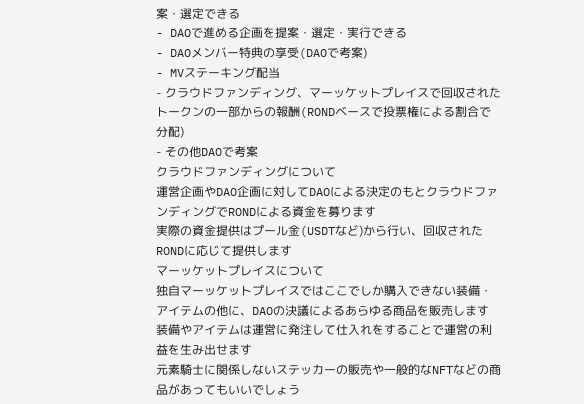案・選定できる
- DAOで進める企画を提案・選定・実行できる
- DAOメンバー特典の享受(DAOで考案)
- MVステーキング配当
- クラウドファンディング、マーッケットプレイスで回収されたトークンの一部からの報酬(RONDベースで投票権による割合で分配)
- その他DAOで考案
クラウドファンディングについて
運営企画やDAO企画に対してDAOによる決定のもとクラウドファンディングでRONDによる資金を募ります
実際の資金提供はプール金(USDTなど)から行い、回収されたRONDに応じて提供します
マーッケットプレイスについて
独自マーッケットプレイスではここでしか購入できない装備・アイテムの他に、DAOの決議によるあらゆる商品を販売します
装備やアイテムは運営に発注して仕入れをすることで運営の利益を生み出せます
元素騎士に関係しないステッカーの販売や一般的なNFTなどの商品があってもいいでしょう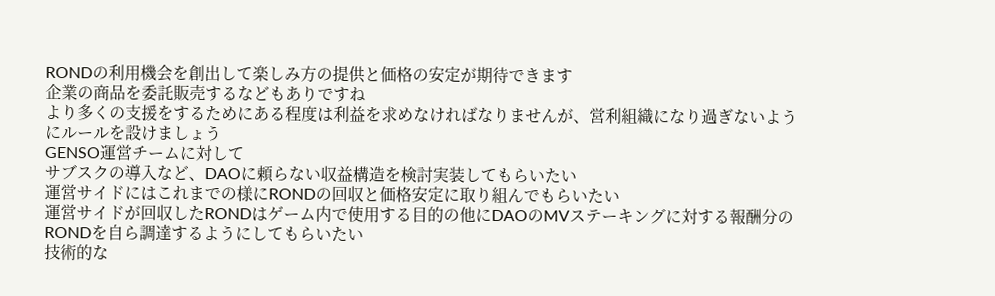RONDの利用機会を創出して楽しみ方の提供と価格の安定が期待できます
企業の商品を委託販売するなどもありですね
より多くの支援をするためにある程度は利益を求めなければなりませんが、営利組織になり過ぎないようにルールを設けましょう
GENSO運営チームに対して
サブスクの導入など、DAOに頼らない収益構造を検討実装してもらいたい
運営サイドにはこれまでの様にRONDの回収と価格安定に取り組んでもらいたい
運営サイドが回収したRONDはゲーム内で使用する目的の他にDAOのMVステーキングに対する報酬分のRONDを自ら調達するようにしてもらいたい
技術的な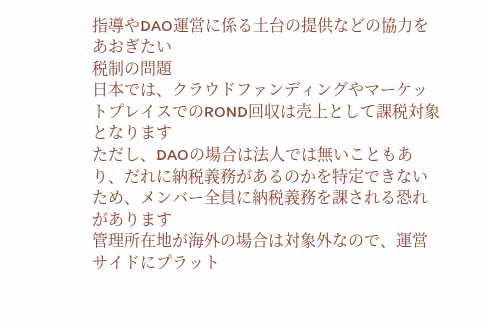指導やDAO運営に係る土台の提供などの協力をあおぎたい
税制の問題
日本では、クラウドファンディングやマーケットプレイスでのROND回収は売上として課税対象となります
ただし、DAOの場合は法人では無いこともあり、だれに納税義務があるのかを特定できないため、メンバー全員に納税義務を課される恐れがあります
管理所在地が海外の場合は対象外なので、運営サイドにプラット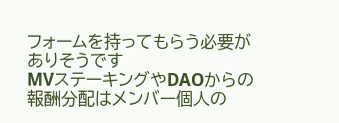フォームを持ってもらう必要がありそうです
MVステーキングやDAOからの報酬分配はメンバー個人の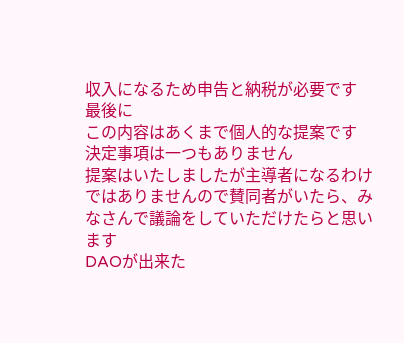収入になるため申告と納税が必要です
最後に
この内容はあくまで個人的な提案です
決定事項は一つもありません
提案はいたしましたが主導者になるわけではありませんので賛同者がいたら、みなさんで議論をしていただけたらと思います
DAOが出来た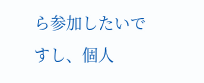ら参加したいですし、個人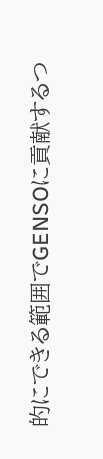的にできる範囲でGENSOに貢献するつ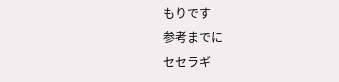もりです
参考までに
セセラギ